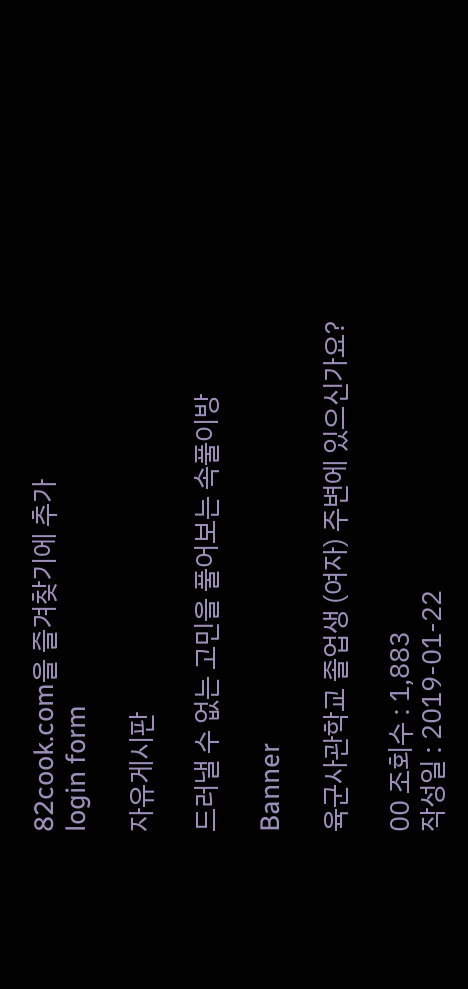82cook.com을 즐겨찾기에 추가
login form

자유게시판

드러낼 수 없는 고민을 풀어보는 속풀이방

Banner

육군사관학교 졸업생 (여자) 주변에 있으신가요?

00 조회수 : 1,883
작성일 : 2019-01-22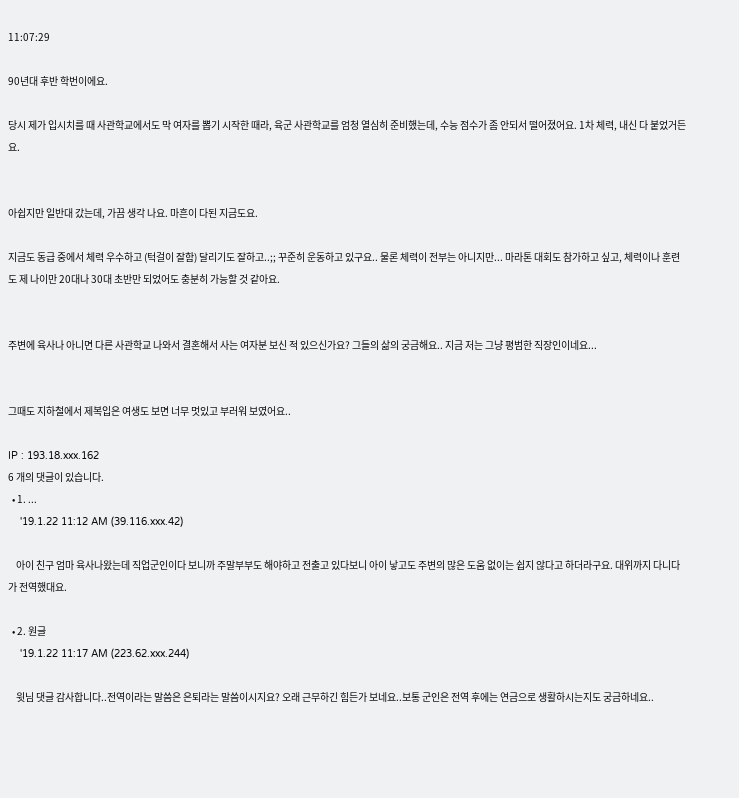11:07:29

90년대 후반 학번이에요.

당시 제가 입시치를 때 사관학교에서도 막 여자를 뽑기 시작한 때라, 육군 사관학교를 엄청 열심히 준비했는데, 수능 점수가 좀 안되서 떨어졌어요. 1차 체력, 내신 다 붙었거든요.


아쉽지만 일반대 갔는데, 가끔 생각 나요. 마흔이 다된 지금도요.

지금도 동급 중에서 체력 우수하고 (턱걸이 잘함) 달리기도 잘하고..;; 꾸준히 운동하고 있구요.. 물론 체력이 전부는 아니지만... 마라톤 대회도 참가하고 싶고, 체력이나 훈련도 제 나이만 20대나 30대 초반만 되었어도 충분히 가능할 것 같아요.


주변에 육사나 아니면 다른 사관학교 나와서 결혼해서 사는 여자분 보신 적 있으신가요? 그들의 삶의 궁금해요.. 지금 저는 그냥 평범한 직장인이네요...


그때도 지하철에서 제복입은 여생도 보면 너무 멋있고 부러워 보였어요..

IP : 193.18.xxx.162
6 개의 댓글이 있습니다.
  • 1. ...
    '19.1.22 11:12 AM (39.116.xxx.42)

    아이 친구 엄마 육사나왔는데 직업군인이다 보니까 주말부부도 해야하고 전출고 있다보니 아이 낳고도 주변의 많은 도움 없이는 쉽지 않다고 하더라구요. 대위까지 다니다가 전역했대요.

  • 2. 원글
    '19.1.22 11:17 AM (223.62.xxx.244)

    윗님 댓글 감사합니다..전역이라는 말씀은 은퇴라는 말씀이시지요? 오래 근무하긴 힘든가 보네요..보통 군인은 전역 후에는 연금으로 생활하시는지도 궁금하네요..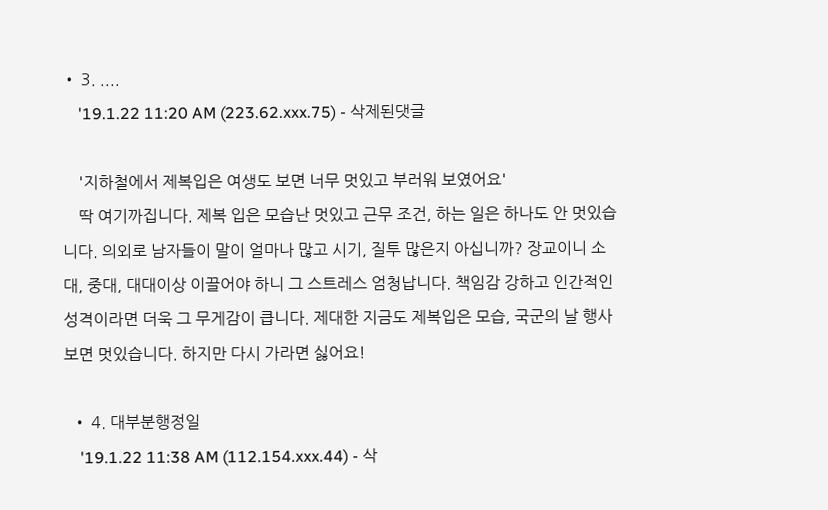• 3. ....
    '19.1.22 11:20 AM (223.62.xxx.75) - 삭제된댓글

    '지하철에서 제복입은 여생도 보면 너무 멋있고 부러워 보였어요'
    딱 여기까집니다. 제복 입은 모습난 멋있고 근무 조건, 하는 일은 하나도 안 멋있습니다. 의외로 남자들이 말이 얼마나 많고 시기, 질투 많은지 아십니까? 장교이니 소대, 중대, 대대이상 이끌어야 하니 그 스트레스 엄청납니다. 책임감 강하고 인간적인 성격이라면 더욱 그 무게감이 큽니다. 제대한 지금도 제복입은 모습, 국군의 날 행사 보면 멋있습니다. 하지만 다시 가라면 싫어요!

  • 4. 대부분행정일
    '19.1.22 11:38 AM (112.154.xxx.44) - 삭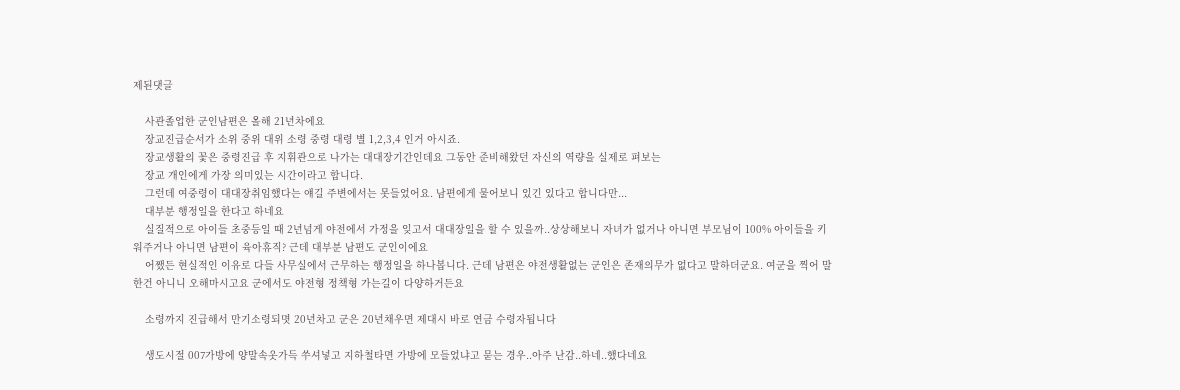제된댓글

    사관졸업한 군인남편은 올해 21년차에요
    장교진급순서가 소위 중위 대위 소령 중령 대령 별 1,2,3,4 인거 아시죠.
    장교생활의 꽃은 중령진급 후 지휘관으로 나가는 대대장기간인데요 그동안 준비해왔던 자신의 역량을 실제로 펴보는
    장교 개인에게 가장 의미있는 시간이라고 합니다.
    그런데 여중령이 대대장취임했다는 얘길 주변에서는 못들었어요. 남편에게 물어보니 있긴 있다고 합니다만...
    대부분 행정일을 한다고 하네요
    실질적으로 아이들 초중등일 때 2년넘게 야전에서 가정을 잊고서 대대장일을 할 수 있을까..상상해보니 자녀가 없거나 아니면 부모님이 100% 아이들을 키워주거나 아니면 남편이 육아휴직? 근데 대부분 남편도 군인이에요
    어쨌든 현실적인 이유로 다들 사무실에서 근무하는 행정일을 하나봅니다. 근데 남편은 야전생활없는 군인은 존재의무가 없다고 말하더군요. 여군을 찍어 말한건 아니니 오해마시고요 군에서도 야전형 정책형 가는길이 다양하거든요

    소령까지 진급해서 만기소령되몃 20년차고 군은 20년채우면 제대시 바로 연금 수령자됩니다

    생도시절 007가방에 양말속옷가득 쑤셔넣고 지하철타면 가방에 모들었냐고 묻는 경우..아주 난감..하네..했다네요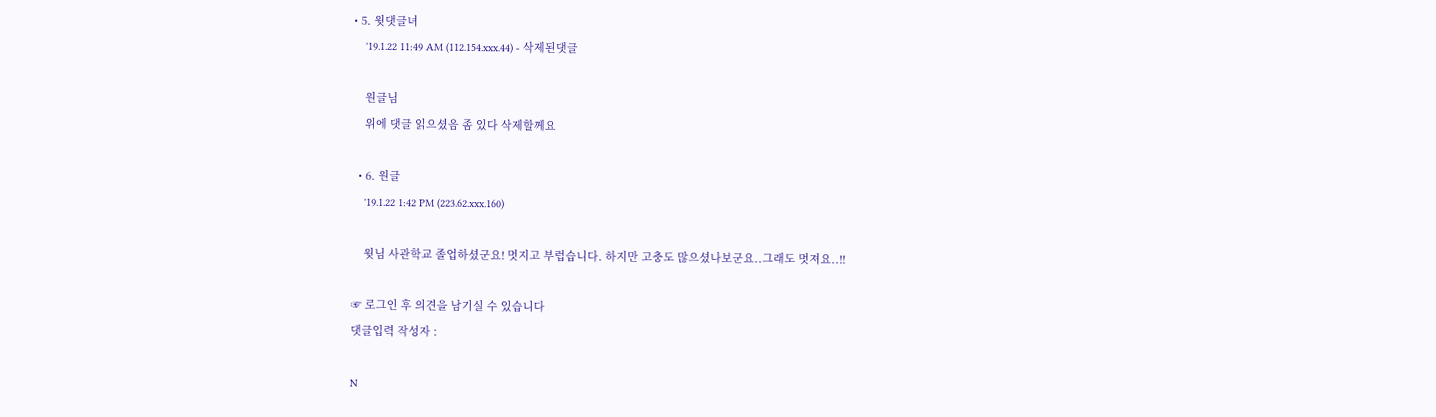• 5. 윗댓글녀
    '19.1.22 11:49 AM (112.154.xxx.44) - 삭제된댓글

    원글님
    위에 댓글 읽으셨음 좀 있다 삭제할께요

  • 6. 원글
    '19.1.22 1:42 PM (223.62.xxx.160)

    윗님 사관학교 졸업하셨군요! 멋지고 부럽습니다. 하지만 고충도 많으셨나보군요..그래도 멋져요..!!

☞ 로그인 후 의견을 남기실 수 있습니다
댓글입력 작성자 :

N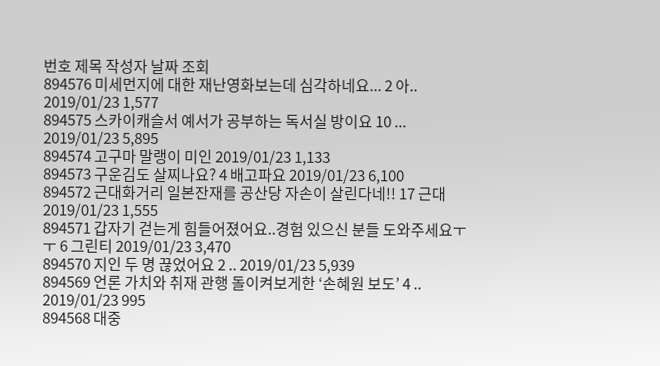번호 제목 작성자 날짜 조회
894576 미세먼지에 대한 재난영화보는데 심각하네요... 2 아.. 2019/01/23 1,577
894575 스카이캐슬서 예서가 공부하는 독서실 방이요 10 ... 2019/01/23 5,895
894574 고구마 말랭이 미인 2019/01/23 1,133
894573 구운김도 살찌나요? 4 배고파요 2019/01/23 6,100
894572 근대화거리 일본잔재를 공산당 자손이 살린다네!! 17 근대 2019/01/23 1,555
894571 갑자기 걷는게 힘들어졌어요..경험 있으신 분들 도와주세요ㅜㅜ 6 그린티 2019/01/23 3,470
894570 지인 두 명 끊었어요 2 .. 2019/01/23 5,939
894569 언론 가치와 취재 관행 돌이켜보게한 ‘손혜원 보도’ 4 .. 2019/01/23 995
894568 대중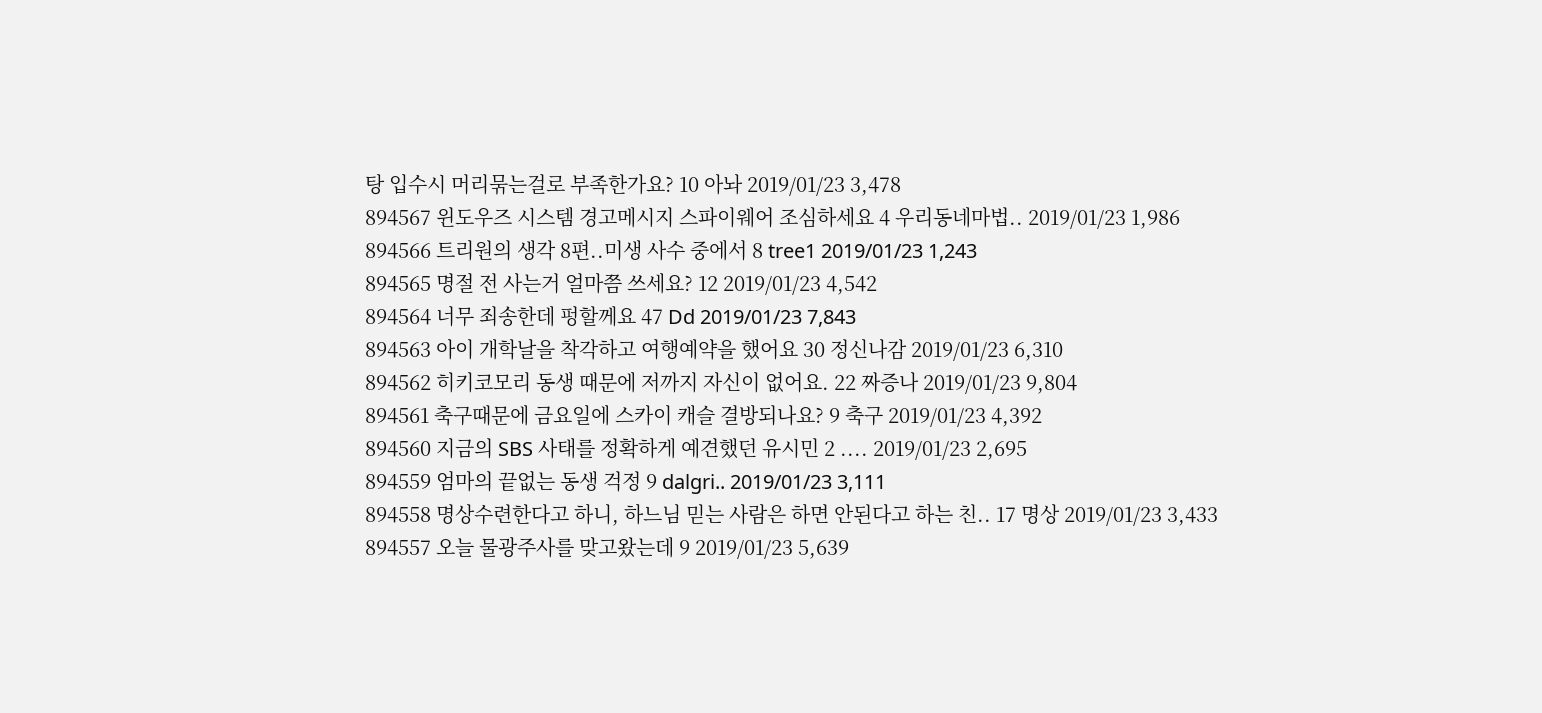탕 입수시 머리묶는걸로 부족한가요? 10 아놔 2019/01/23 3,478
894567 윈도우즈 시스템 경고메시지 스파이웨어 조심하세요 4 우리동네마법.. 2019/01/23 1,986
894566 트리원의 생각 8편..미생 사수 중에서 8 tree1 2019/01/23 1,243
894565 명절 전 사는거 얼마쯤 쓰세요? 12 2019/01/23 4,542
894564 너무 죄송한데 펑할께요 47 Dd 2019/01/23 7,843
894563 아이 개학날을 착각하고 여행예약을 했어요 30 정신나감 2019/01/23 6,310
894562 히키코모리 동생 때문에 저까지 자신이 없어요. 22 짜증나 2019/01/23 9,804
894561 축구때문에 금요일에 스카이 캐슬 결방되나요? 9 축구 2019/01/23 4,392
894560 지금의 SBS 사태를 정확하게 예견했던 유시민 2 .... 2019/01/23 2,695
894559 엄마의 끝없는 동생 걱정 9 dalgri.. 2019/01/23 3,111
894558 명상수련한다고 하니, 하느님 믿는 사람은 하면 안된다고 하는 친.. 17 명상 2019/01/23 3,433
894557 오늘 물광주사를 맞고왔는데 9 2019/01/23 5,639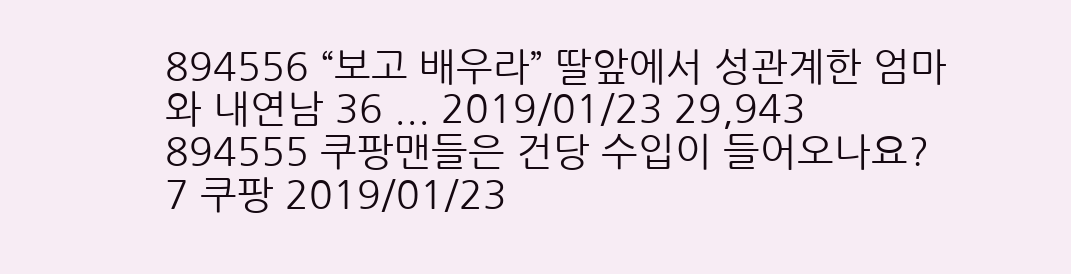894556 “보고 배우라” 딸앞에서 성관계한 엄마와 내연남 36 ... 2019/01/23 29,943
894555 쿠팡맨들은 건당 수입이 들어오나요? 7 쿠팡 2019/01/23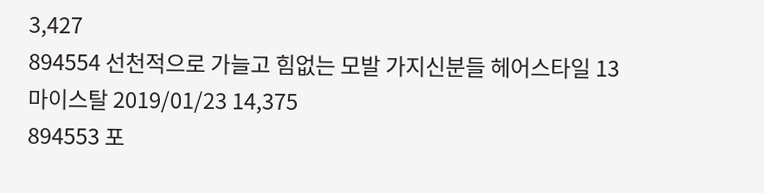3,427
894554 선천적으로 가늘고 힘없는 모발 가지신분들 헤어스타일 13 마이스탈 2019/01/23 14,375
894553 포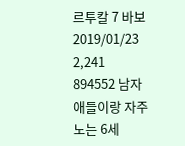르투칼 7 바보 2019/01/23 2,241
894552 남자애들이랑 자주노는 6세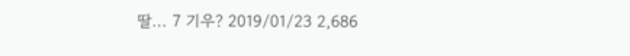딸... 7 기우? 2019/01/23 2,686